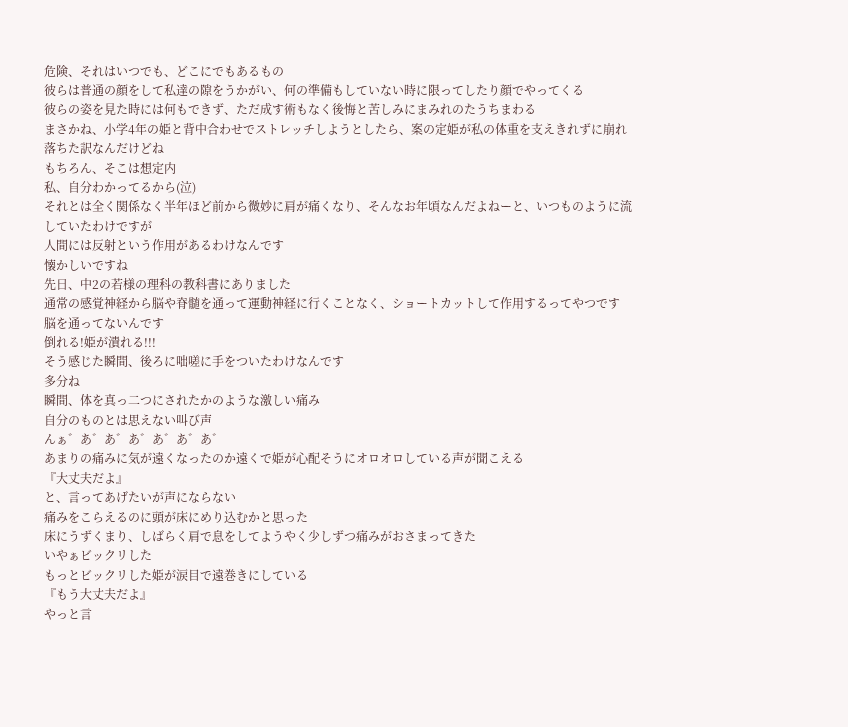危険、それはいつでも、どこにでもあるもの
彼らは普通の顔をして私達の隙をうかがい、何の準備もしていない時に限ってしたり顔でやってくる
彼らの姿を見た時には何もできず、ただ成す術もなく後悔と苦しみにまみれのたうちまわる
まさかね、小学4年の姫と背中合わせでストレッチしようとしたら、案の定姫が私の体重を支えきれずに崩れ落ちた訳なんだけどね
もちろん、そこは想定内
私、自分わかってるから(泣)
それとは全く関係なく半年ほど前から微妙に肩が痛くなり、そんなお年頃なんだよねーと、いつものように流していたわけですが
人間には反射という作用があるわけなんです
懐かしいですね
先日、中2の若様の理科の教科書にありました
通常の感覚神経から脳や脊髄を通って運動神経に行くことなく、ショートカットして作用するってやつです
脳を通ってないんです
倒れる!姫が潰れる!!!
そう感じた瞬間、後ろに咄嗟に手をついたわけなんです
多分ね
瞬間、体を真っ二つにされたかのような激しい痛み
自分のものとは思えない叫び声
んぁ゛あ゛あ゛あ゛あ゛あ゛あ゛
あまりの痛みに気が遠くなったのか遠くで姫が心配そうにオロオロしている声が聞こえる
『大丈夫だよ』
と、言ってあげたいが声にならない
痛みをこらえるのに頭が床にめり込むかと思った
床にうずくまり、しばらく肩で息をしてようやく少しずつ痛みがおさまってきた
いやぁビックリした
もっとビックリした姫が涙目で遠巻きにしている
『もう大丈夫だよ』
やっと言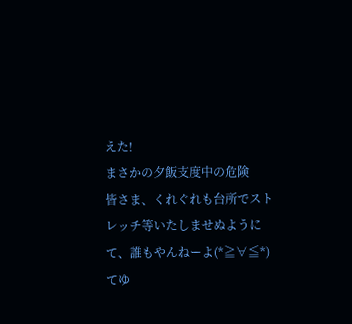えた!
まさかの夕飯支度中の危険
皆さま、くれぐれも台所でストレッチ等いたしませぬように
て、誰もやんねーよ(*≧∀≦*)
てゆ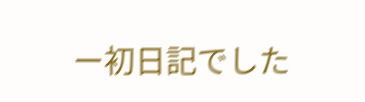ー初日記でした